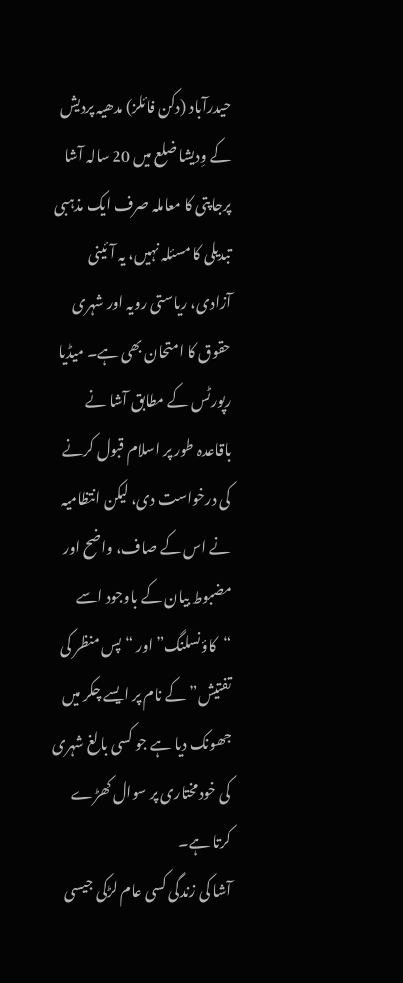حیدرآباد (دکن فائلز) مدھیہ پردیش کے وِدیشا ضلع میں 20 سالہ آشا پرجاپتی کا معاملہ صرف ایک مذہبی تبدیلی کا مسئلہ نہیں، یہ آئینی آزادی، ریاستی رویہ اور شہری حقوق کا امتحان بھی ہے۔ میڈیا رپورٹس کے مطابق آشا نے باقاعدہ طور پر اسلام قبول کرنے کی درخواست دی، لیکن انتظامیہ نے اس کے صاف، واضح اور مضبوط بیان کے باوجود اسے “کاؤنسلنگ” اور “پس منظر کی تفتیش” کے نام پر ایسے چکر میں جھونک دیا ہے جو کسی بالغ شہری کی خودمختاری پر سوال کھڑے کرتا ہے۔
آشا کی زندگی کسی عام لڑکی جیسی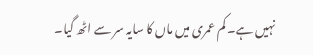نہیں ہے۔ کم عمری میں ماں کا سایہ سر سے اٹھ گیا۔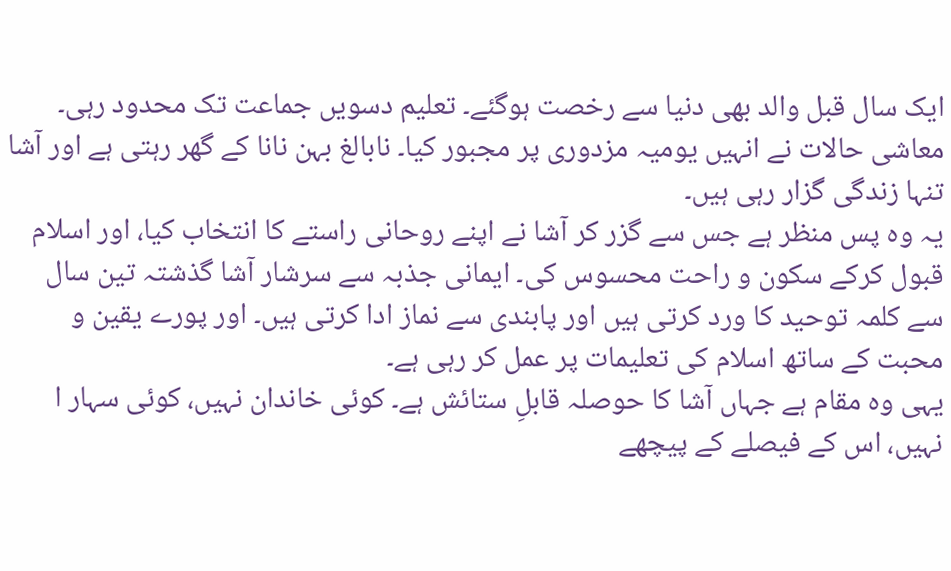ایک سال قبل والد بھی دنیا سے رخصت ہوگئے۔ تعلیم دسویں جماعت تک محدود رہی۔ معاشی حالات نے انہیں یومیہ مزدوری پر مجبور کیا۔ نابالغ بہن نانا کے گھر رہتی ہے اور آشا تنہا زندگی گزار رہی ہیں۔
یہ وہ پس منظر ہے جس سے گزر کر آشا نے اپنے روحانی راستے کا انتخاب کیا، اور اسلام قبول کرکے سکون و راحت محسوس کی۔ ایمانی جذبہ سے سرشار آشا گذشتہ تین سال سے کلمہ توحید کا ورد کرتی ہیں اور پابندی سے نماز ادا کرتی ہیں۔ اور پورے یقین و محبت کے ساتھ اسلام کی تعلیمات پر عمل کر رہی ہے۔
یہی وہ مقام ہے جہاں آشا کا حوصلہ قابلِ ستائش ہے۔ کوئی خاندان نہیں، کوئی سہار ا نہیں، اس کے فیصلے کے پیچھے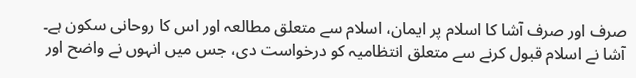صرف اور صرف آشا کا اسلام پر ایمان، اسلام سے متعلق مطالعہ اور اس کا روحانی سکون ہے۔
آشا نے اسلام قبول کرنے سے متعلق انتظامیہ کو درخواست دی، جس میں انہوں نے واضح اور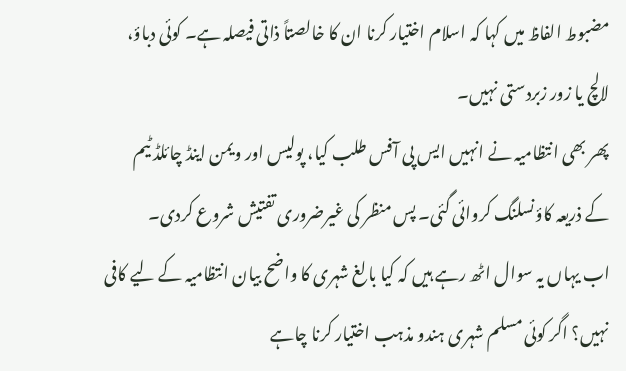مضبوط الفاظ میں کہا کہ اسلام اختیار کرنا ان کا خالصتاً ذاتی فیصلہ ہے۔ کوئی دباؤ، لالچ یا زور زبردستی نہیں۔
پھر بھی انتظامیہ نے انہیں ایس پی آفس طلب کیا، پولیس اور ویمن اینڈ چائلڈ ٹیم کے ذریعہ کاؤنسلنگ کروائی گئی۔ پس منظر کی غیرضروری تفتیش شروع کردی۔
اب یہاں یہ سوال اٹھ رہے ہیں کہ کیا بالغ شہری کا واضح بیان انتظامیہ کے لیے کافی نہیں؟ اگر کوئی مسلم شہری ہندو مذہب اختیار کرنا چاہے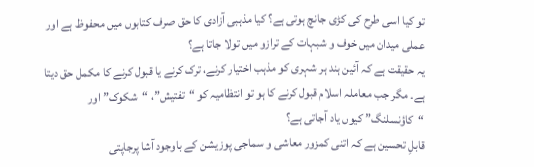تو کیا اسی طرح کی کڑی جانچ ہوتی ہے؟ کیا مذہبی آزادی کا حق صرف کتابوں میں محفوظ ہے اور عملی میدان میں خوف و شبہات کے ترازو میں تولا جاتا ہے؟
یہ حقیقت ہے کہ آئین ہند ہر شہری کو مذہب اختیار کرنے، ترک کرنے یا قبول کرنے کا مکمل حق دیتا ہے۔ مگر جب معاملہ اسلام قبول کرنے کا ہو تو انتظامیہ کو “تفتیش”، “شکوک” اور “کاؤنسلنگ” کیوں یاد آجاتی ہے؟
قابلِ تحسین ہے کہ اتنی کمزور معاشی و سماجی پوزیشن کے باوجود آشا پرجاپتی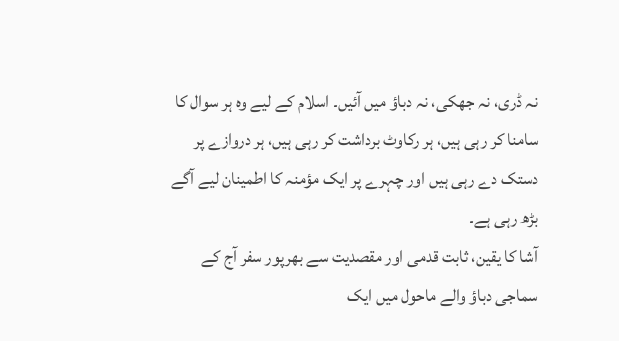نہ ڈری، نہ جھکی، نہ دباؤ میں آئیں۔ اسلام کے لیے وہ ہر سوال کا سامنا کر رہی ہیں، ہر رکاوٹ برداشت کر رہی ہیں، ہر دروازے پر دستک دے رہی ہیں اور چہرے پر ایک مؤمنہ کا اطمینان لیے آگے بڑھ رہی ہے۔
آشا کا یقین، ثابت قدمی اور مقصدیت سے بھرپور سفر آج کے سماجی دباؤ والے ماحول میں ایک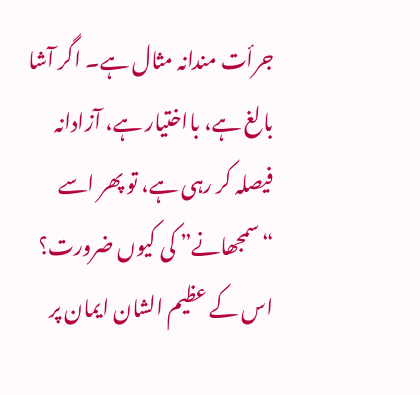جرأت مندانہ مثال ہے۔ اگر آشا بالغ ہے، بااختیار ہے، آزادانہ فیصلہ کر رہی ہے، تو پھر اسے “سمجھانے” کی کیوں ضرورت؟ اس کے عظیم الشان ایمان پر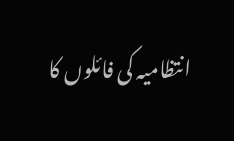انتظامیہ کی فائلوں کا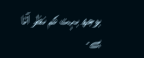بوجھ بہت کم نظر آتا ہے۔